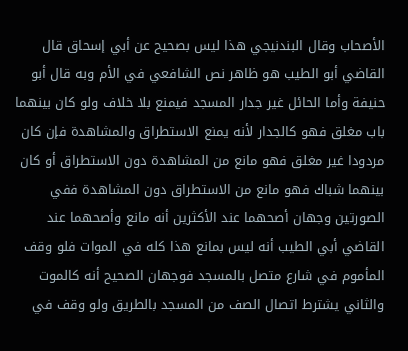الأصحاب وقال البندنيجي هذا ليس بصحيح عن أبي إسحاق قال القاضي أبو الطيب هو ظاهر نص الشافعي في الأم وبه قال أبو حنيفة وأما الحائل غير جدار المسجد فيمنع بلا خلاف ولو كان بينهما باب مغلق فهو كالجدار لأنه يمنع الاستطراق والمشاهدة فإن كان مردودا غير مغلق فهو مانع من المشاهدة دون الاستطراق أو كان بينهما شباك فهو مانع من الاستطراق دون المشاهدة ففي الصورتين وجهان أصحهما عند الأكثرين أنه مانع وأصحهما عند القاضي أبي الطيب أنه ليس بمانع هذا كله في الموات فلو وقف المأموم في شارع متصل بالمسجد فوجهان الصحيح أنه كالموت والثاني يشترط اتصال الصف من المسجد بالطريق ولو وقف في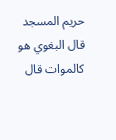حريم المسجد قال البغوي هو كالموات قال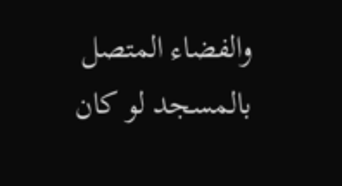والفضاء المتصل بالمسجد لو كان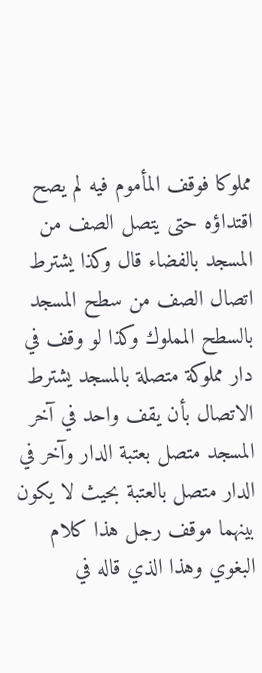مملوكا فوقف المأموم فيه لم يصح اقتداؤه حتى يتصل الصف من المسجد بالفضاء قال وكذا يشترط اتصال الصف من سطح المسجد بالسطح المملوك وكذا لو وقف في دار مملوكة متصلة بالمسجد يشترط الاتصال بأن يقف واحد في آخر المسجد متصل بعتبة الدار وآخر في الدار متصل بالعتبة بحيث لا يكون بينهما موقف رجل هذا كلام البغوي وهذا الذي قاله في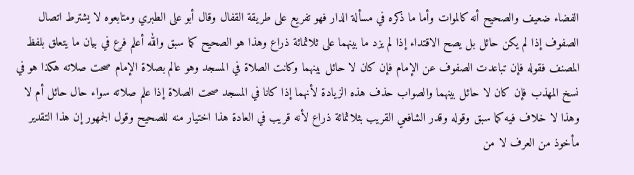الفضاء ضعيف والصحيح أنه كالموات وأما ما ذكره في مسألة الدار فهو تفريع على طريقة القفال وقال أبو على الطبري ومتابعوه لا يشترط اتصال الصفوف إذا لم يكن حائل بل يصح الاقتداء إذا لم يزد ما بينهما على ثلاثمائة ذراع وهذا هو الصحيح كما سبق والله أعلم فرع في بيان ما يتعلق بلفظ المصنف فقوله فإن تباعدت الصفوف عن الإمام فإن كان لا حائل بينهما وكانت الصلاة في المسجد وهو عالم بصلاة الإمام صحت صلاته هكذا هو في نسخ المهذب فإن كان لا حائل بينهما والصواب حذف هذه الزيادة لأنهما إذا كانا في المسجد صحت الصلاة إذا علم صلاته سواء حال حائل أم لا وهذا لا خلاف فيه كما سبق وقوله وقدر الشافعي القريب بثلاثمائة ذراع لأنه قريب في العادة هذا اختيار منه للصحيح وقول الجمهور إن هذا التقدير مأخوذ من العرف لا من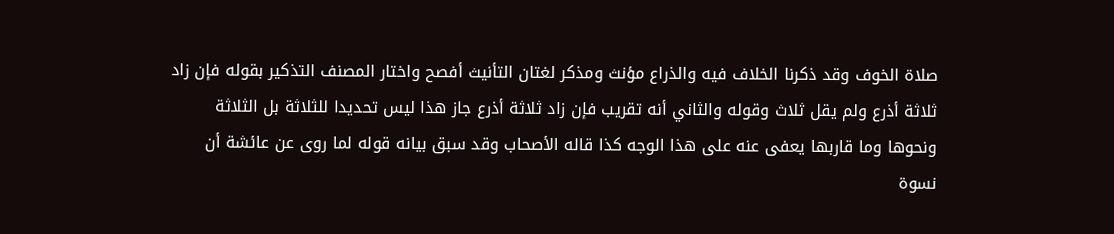صلاة الخوف وقد ذكرنا الخلاف فيه والذراع مؤنث ومذكر لغتان التأنيث أفصح واختار المصنف التذكير بقوله فإن زاد ثلاثة أذرع ولم يقل ثلاث وقوله والثاني أنه تقريب فإن زاد ثلاثة أذرع جاز هذا ليس تحديدا للثلاثة بل الثلاثة ونحوها وما قاربها يعفى عنه على هذا الوجه كذا قاله الأصحاب وقد سبق بيانه قوله لما روى عن عائشة أن نسوة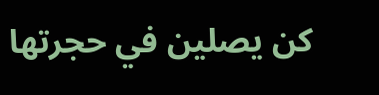كن يصلين في حجرتها